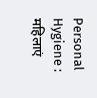Personal Hygiene : महिलाएं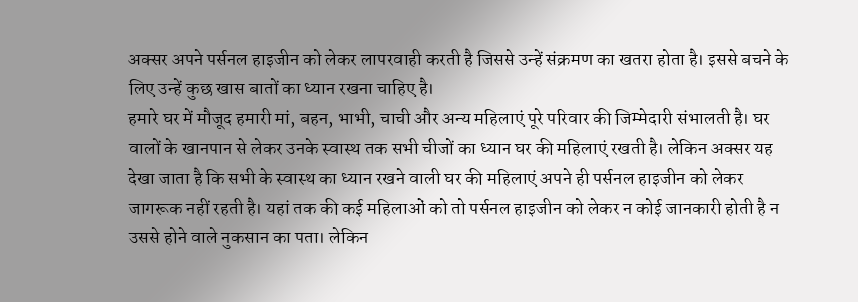अक्सर अपने पर्सनल हाइजीन को लेकर लापरवाही करती है जिससे उन्हें संक्रमण का खतरा होता है। इससे बचने के लिए उन्हें कुछ खास बातों का ध्यान रखना चाहिए है।
हमारे घर में मौजूद हमारी मां, बहन, भाभी, चाची और अन्य महिलाएं पूरे परिवार की जिम्मेदारी संभालती है। घर वालों के खानपान से लेकर उनके स्वास्थ तक सभी चीजों का ध्यान घर की महिलाएं रखती है। लेकिन अक्सर यह देखा जाता है कि सभी के स्वास्थ का ध्यान रखने वाली घर की महिलाएं अपने ही पर्सनल हाइजीन को लेकर जागरूक नहीं रहती है। यहां तक की कई महिलाओं को तो पर्सनल हाइजीन को लेकर न कोई जानकारी होती है न उससे होने वाले नुकसान का पता। लेकिन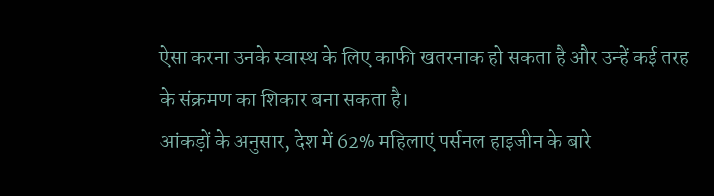ऐसा करना उनके स्वास्थ के लिए काफी खतरनाक हो सकता है और उन्हें कई तरह के संक्रमण का शिकार बना सकता है।
आंकड़ों के अनुसार, देश में 62% महिलाएं पर्सनल हाइजीन के बारे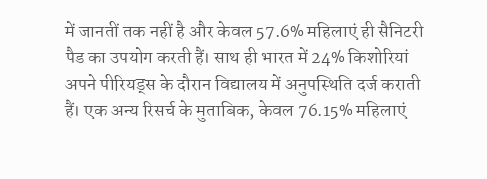में जानतीं तक नहीं है और केवल 57.6% महिलाएं ही सैनिटरी पैड का उपयोग करती हैं। साथ ही भारत में 24% किशोरियां अपने पीरियड्स के दौरान विद्यालय में अनुपस्थिति दर्ज कराती हैं। एक अन्य रिसर्च के मुताबिक, केवल 76.15% महिलाएं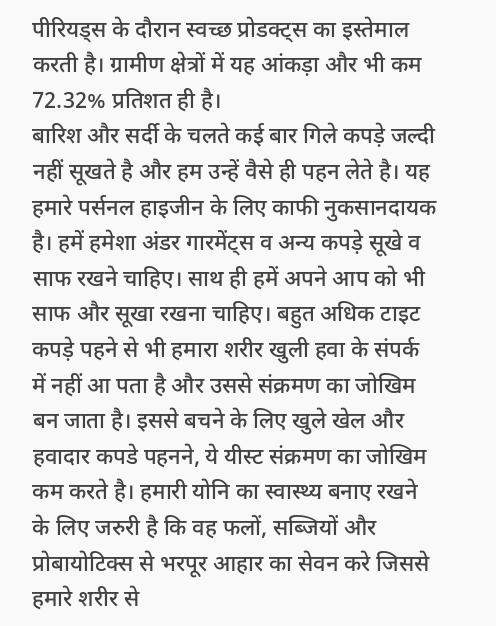पीरियड्स के दौरान स्वच्छ प्रोडक्ट्स का इस्तेमाल करती है। ग्रामीण क्षेत्रों में यह आंकड़ा और भी कम 72.32% प्रतिशत ही है।
बारिश और सर्दी के चलते कई बार गिले कपड़े जल्दी नहीं सूखते है और हम उन्हें वैसे ही पहन लेते है। यह हमारे पर्सनल हाइजीन के लिए काफी नुकसानदायक है। हमें हमेशा अंडर गारमेंट्स व अन्य कपड़े सूखे व साफ रखने चाहिए। साथ ही हमें अपने आप को भी साफ और सूखा रखना चाहिए। बहुत अधिक टाइट कपड़े पहने से भी हमारा शरीर खुली हवा के संपर्क में नहीं आ पता है और उससे संक्रमण का जोखिम बन जाता है। इससे बचने के लिए खुले खेल और हवादार कपडे पहनने, ये यीस्ट संक्रमण का जोखिम कम करते है। हमारी योनि का स्वास्थ्य बनाए रखने के लिए जरुरी है कि वह फलों, सब्जियों और प्रोबायोटिक्स से भरपूर आहार का सेवन करे जिससे हमारे शरीर से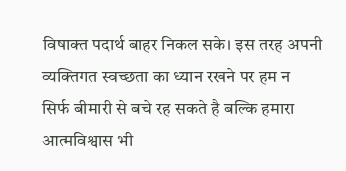विषाक्त पदार्थ बाहर निकल सके। इस तरह अपनी व्यक्तिगत स्वच्छता का ध्यान रखने पर हम न सिर्फ बीमारी से बचे रह सकते है बल्कि हमारा आत्मविश्वास भी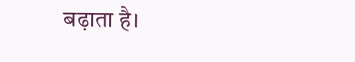बढ़ाता है।